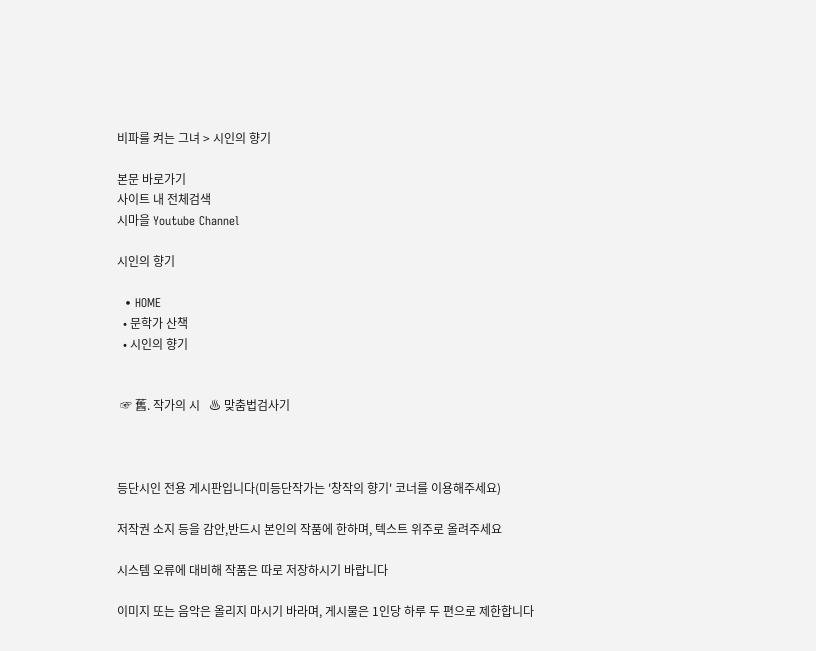비파를 켜는 그녀 > 시인의 향기

본문 바로가기
사이트 내 전체검색
시마을 Youtube Channel

시인의 향기

  • HOME
  • 문학가 산책
  • 시인의 향기


 ☞ 舊. 작가의 시   ♨ 맞춤법검사기



등단시인 전용 게시판입니다(미등단작가는 '창작의 향기' 코너를 이용해주세요)

저작권 소지 등을 감안,반드시 본인의 작품에 한하며, 텍스트 위주로 올려주세요

시스템 오류에 대비해 작품은 따로 저장하시기 바랍니다

이미지 또는 음악은 올리지 마시기 바라며, 게시물은 1인당 하루 두 편으로 제한합니다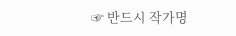☞ 반드시 작가명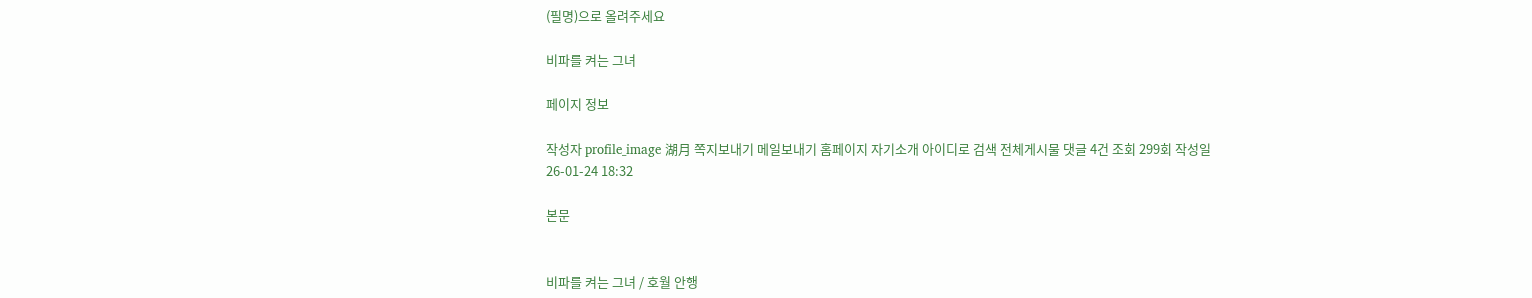(필명)으로 올려주세요

비파를 켜는 그녀

페이지 정보

작성자 profile_image 湖月 쪽지보내기 메일보내기 홈페이지 자기소개 아이디로 검색 전체게시물 댓글 4건 조회 299회 작성일 26-01-24 18:32

본문


비파를 켜는 그녀 / 호월 안행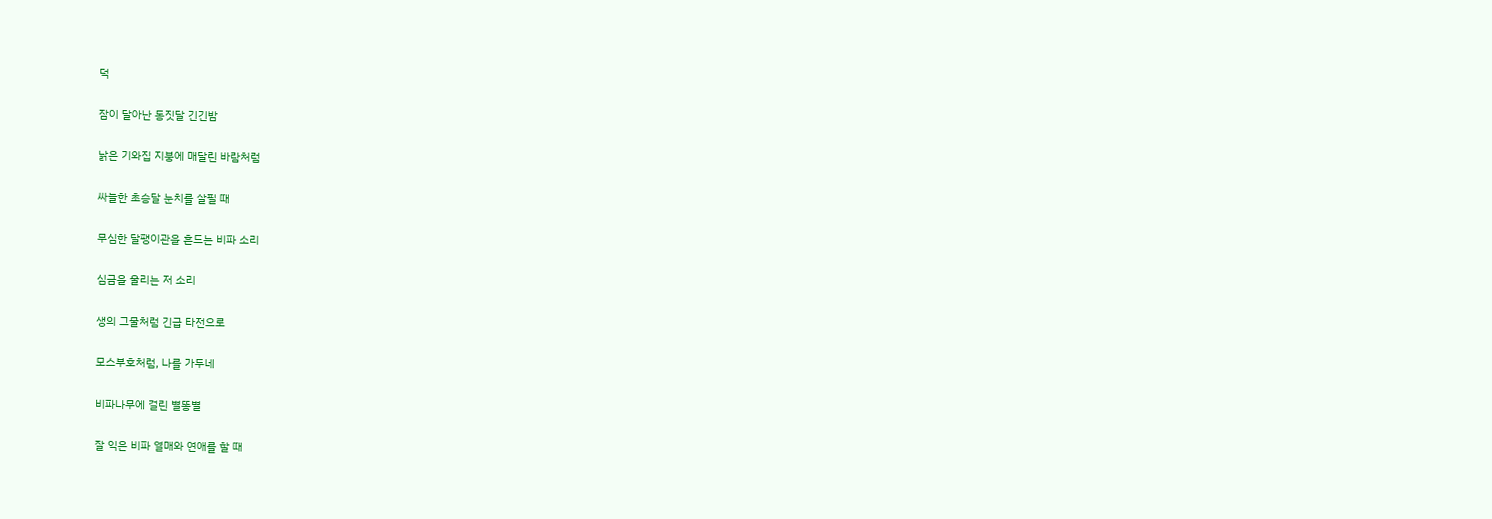덕

잠이 달아난 동짓달 긴긴밤

낡은 기와집 지붕에 매달린 바람처럼

싸늘한 초승달 눈치를 살필 때

무심한 달팽이관을 흔드는 비파 소리

심금을 울리는 저 소리

생의 그물처럼 긴급 타전으로

모스부호처럼, 나를 가두네

비파나무에 걸린 별똥별

잘 익은 비파 열매와 연애를 할 때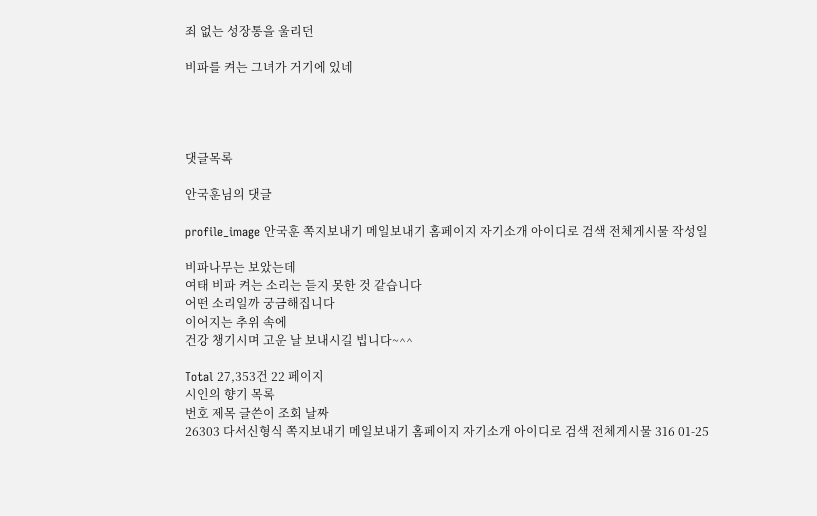죄 없는 성장통을 울리던

비파를 켜는 그녀가 거기에 있네




댓글목록

안국훈님의 댓글

profile_image 안국훈 쪽지보내기 메일보내기 홈페이지 자기소개 아이디로 검색 전체게시물 작성일

비파나무는 보았는데
여태 비파 켜는 소리는 듣지 못한 것 같습니다
어떤 소리일까 궁금해집니다
이어지는 추위 속에
건강 챙기시며 고운 날 보내시길 빕니다~^^

Total 27,353건 22 페이지
시인의 향기 목록
번호 제목 글쓴이 조회 날짜
26303 다서신형식 쪽지보내기 메일보내기 홈페이지 자기소개 아이디로 검색 전체게시물 316 01-25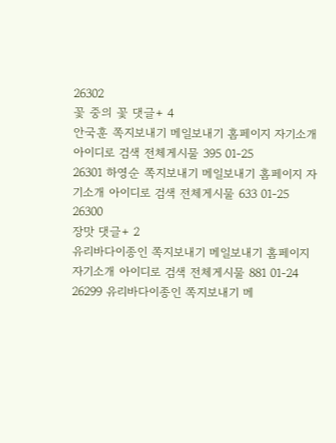26302
꽃 중의 꽃 댓글+ 4
안국훈 쪽지보내기 메일보내기 홈페이지 자기소개 아이디로 검색 전체게시물 395 01-25
26301 하영순 쪽지보내기 메일보내기 홈페이지 자기소개 아이디로 검색 전체게시물 633 01-25
26300
장맛 댓글+ 2
유리바다이종인 쪽지보내기 메일보내기 홈페이지 자기소개 아이디로 검색 전체게시물 881 01-24
26299 유리바다이종인 쪽지보내기 메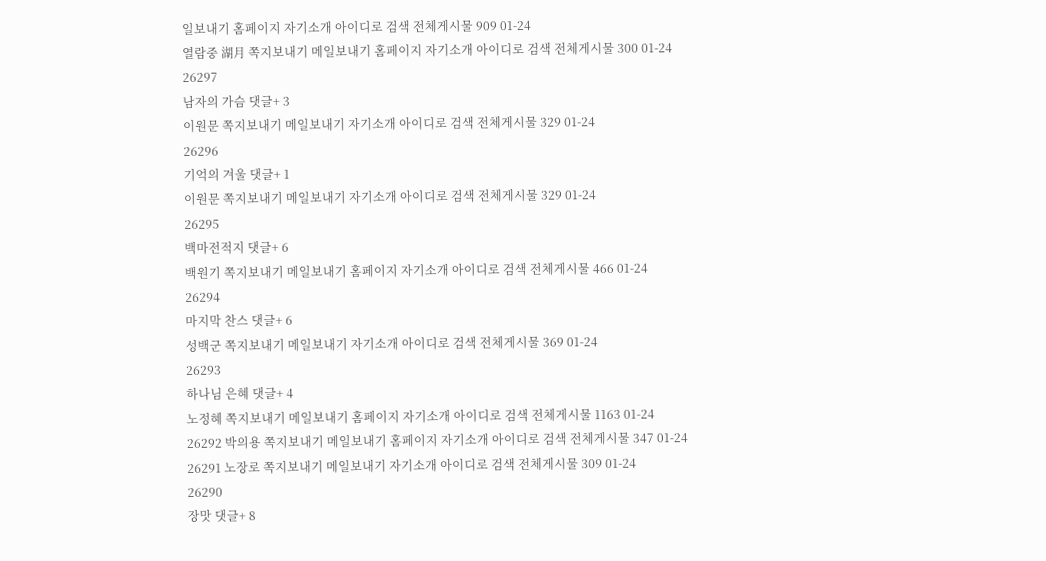일보내기 홈페이지 자기소개 아이디로 검색 전체게시물 909 01-24
열람중 湖月 쪽지보내기 메일보내기 홈페이지 자기소개 아이디로 검색 전체게시물 300 01-24
26297
남자의 가슴 댓글+ 3
이원문 쪽지보내기 메일보내기 자기소개 아이디로 검색 전체게시물 329 01-24
26296
기억의 겨울 댓글+ 1
이원문 쪽지보내기 메일보내기 자기소개 아이디로 검색 전체게시물 329 01-24
26295
백마전적지 댓글+ 6
백원기 쪽지보내기 메일보내기 홈페이지 자기소개 아이디로 검색 전체게시물 466 01-24
26294
마지막 찬스 댓글+ 6
성백군 쪽지보내기 메일보내기 자기소개 아이디로 검색 전체게시물 369 01-24
26293
하나님 은혜 댓글+ 4
노정혜 쪽지보내기 메일보내기 홈페이지 자기소개 아이디로 검색 전체게시물 1163 01-24
26292 박의용 쪽지보내기 메일보내기 홈페이지 자기소개 아이디로 검색 전체게시물 347 01-24
26291 노장로 쪽지보내기 메일보내기 자기소개 아이디로 검색 전체게시물 309 01-24
26290
장맛 댓글+ 8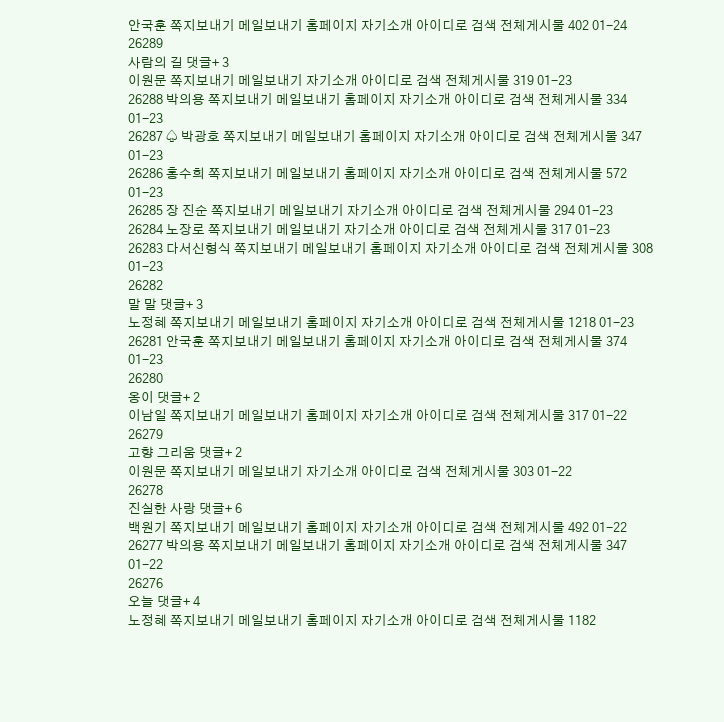안국훈 쪽지보내기 메일보내기 홈페이지 자기소개 아이디로 검색 전체게시물 402 01-24
26289
사람의 길 댓글+ 3
이원문 쪽지보내기 메일보내기 자기소개 아이디로 검색 전체게시물 319 01-23
26288 박의용 쪽지보내기 메일보내기 홈페이지 자기소개 아이디로 검색 전체게시물 334 01-23
26287 ♤ 박광호 쪽지보내기 메일보내기 홈페이지 자기소개 아이디로 검색 전체게시물 347 01-23
26286 홍수희 쪽지보내기 메일보내기 홈페이지 자기소개 아이디로 검색 전체게시물 572 01-23
26285 장 진순 쪽지보내기 메일보내기 자기소개 아이디로 검색 전체게시물 294 01-23
26284 노장로 쪽지보내기 메일보내기 자기소개 아이디로 검색 전체게시물 317 01-23
26283 다서신형식 쪽지보내기 메일보내기 홈페이지 자기소개 아이디로 검색 전체게시물 308 01-23
26282
말 말 댓글+ 3
노정혜 쪽지보내기 메일보내기 홈페이지 자기소개 아이디로 검색 전체게시물 1218 01-23
26281 안국훈 쪽지보내기 메일보내기 홈페이지 자기소개 아이디로 검색 전체게시물 374 01-23
26280
옹이 댓글+ 2
이남일 쪽지보내기 메일보내기 홈페이지 자기소개 아이디로 검색 전체게시물 317 01-22
26279
고향 그리움 댓글+ 2
이원문 쪽지보내기 메일보내기 자기소개 아이디로 검색 전체게시물 303 01-22
26278
진실한 사랑 댓글+ 6
백원기 쪽지보내기 메일보내기 홈페이지 자기소개 아이디로 검색 전체게시물 492 01-22
26277 박의용 쪽지보내기 메일보내기 홈페이지 자기소개 아이디로 검색 전체게시물 347 01-22
26276
오늘 댓글+ 4
노정혜 쪽지보내기 메일보내기 홈페이지 자기소개 아이디로 검색 전체게시물 1182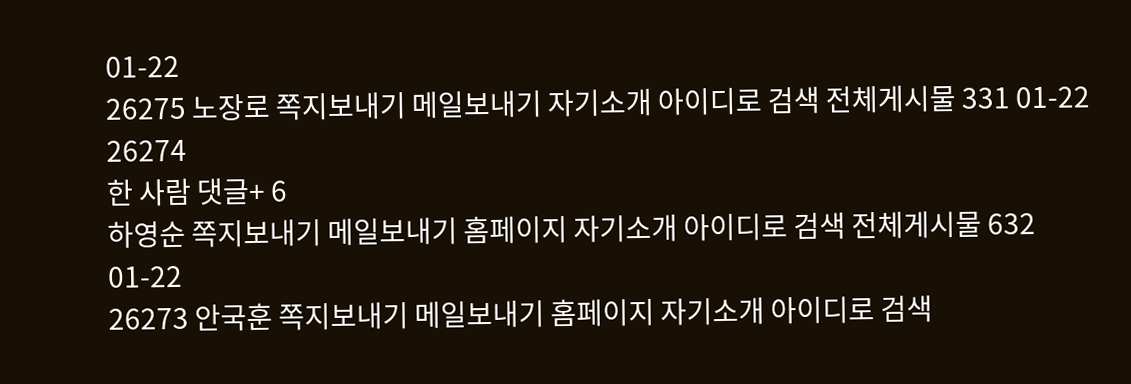01-22
26275 노장로 쪽지보내기 메일보내기 자기소개 아이디로 검색 전체게시물 331 01-22
26274
한 사람 댓글+ 6
하영순 쪽지보내기 메일보내기 홈페이지 자기소개 아이디로 검색 전체게시물 632 01-22
26273 안국훈 쪽지보내기 메일보내기 홈페이지 자기소개 아이디로 검색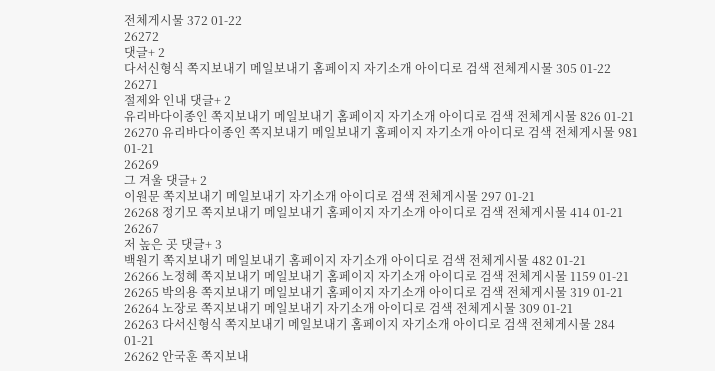전체게시물 372 01-22
26272
댓글+ 2
다서신형식 쪽지보내기 메일보내기 홈페이지 자기소개 아이디로 검색 전체게시물 305 01-22
26271
절제와 인내 댓글+ 2
유리바다이종인 쪽지보내기 메일보내기 홈페이지 자기소개 아이디로 검색 전체게시물 826 01-21
26270 유리바다이종인 쪽지보내기 메일보내기 홈페이지 자기소개 아이디로 검색 전체게시물 981 01-21
26269
그 겨울 댓글+ 2
이원문 쪽지보내기 메일보내기 자기소개 아이디로 검색 전체게시물 297 01-21
26268 정기모 쪽지보내기 메일보내기 홈페이지 자기소개 아이디로 검색 전체게시물 414 01-21
26267
저 높은 곳 댓글+ 3
백원기 쪽지보내기 메일보내기 홈페이지 자기소개 아이디로 검색 전체게시물 482 01-21
26266 노정혜 쪽지보내기 메일보내기 홈페이지 자기소개 아이디로 검색 전체게시물 1159 01-21
26265 박의용 쪽지보내기 메일보내기 홈페이지 자기소개 아이디로 검색 전체게시물 319 01-21
26264 노장로 쪽지보내기 메일보내기 자기소개 아이디로 검색 전체게시물 309 01-21
26263 다서신형식 쪽지보내기 메일보내기 홈페이지 자기소개 아이디로 검색 전체게시물 284 01-21
26262 안국훈 쪽지보내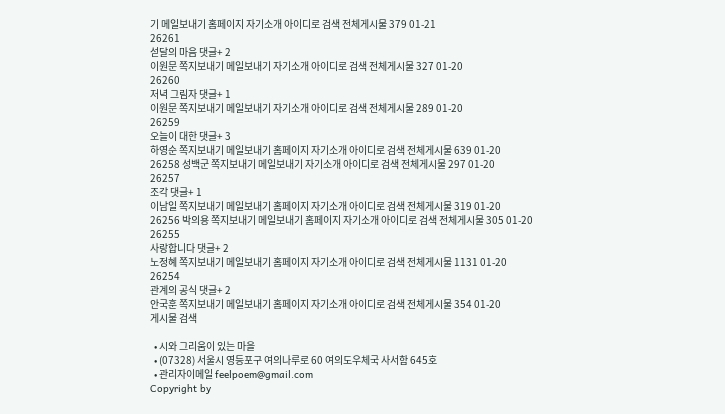기 메일보내기 홈페이지 자기소개 아이디로 검색 전체게시물 379 01-21
26261
섣달의 마음 댓글+ 2
이원문 쪽지보내기 메일보내기 자기소개 아이디로 검색 전체게시물 327 01-20
26260
저녁 그림자 댓글+ 1
이원문 쪽지보내기 메일보내기 자기소개 아이디로 검색 전체게시물 289 01-20
26259
오늘이 대한 댓글+ 3
하영순 쪽지보내기 메일보내기 홈페이지 자기소개 아이디로 검색 전체게시물 639 01-20
26258 성백군 쪽지보내기 메일보내기 자기소개 아이디로 검색 전체게시물 297 01-20
26257
조각 댓글+ 1
이남일 쪽지보내기 메일보내기 홈페이지 자기소개 아이디로 검색 전체게시물 319 01-20
26256 박의용 쪽지보내기 메일보내기 홈페이지 자기소개 아이디로 검색 전체게시물 305 01-20
26255
사랑합니다 댓글+ 2
노정혜 쪽지보내기 메일보내기 홈페이지 자기소개 아이디로 검색 전체게시물 1131 01-20
26254
관계의 공식 댓글+ 2
안국훈 쪽지보내기 메일보내기 홈페이지 자기소개 아이디로 검색 전체게시물 354 01-20
게시물 검색

  • 시와 그리움이 있는 마을
  • (07328) 서울시 영등포구 여의나루로 60 여의도우체국 사서함 645호
  • 관리자이메일 feelpoem@gmail.com
Copyright by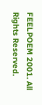FEELPOEM 2001. All Rights Reserved.